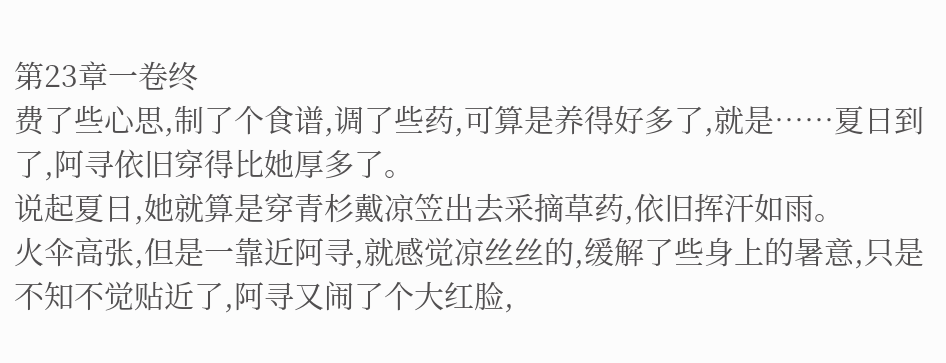第23章一卷终
费了些心思,制了个食谱,调了些药,可算是养得好多了,就是……夏日到了,阿寻依旧穿得比她厚多了。
说起夏日,她就算是穿青杉戴凉笠出去采摘草药,依旧挥汗如雨。
火伞高张,但是一靠近阿寻,就感觉凉丝丝的,缓解了些身上的暑意,只是不知不觉贴近了,阿寻又闹了个大红脸,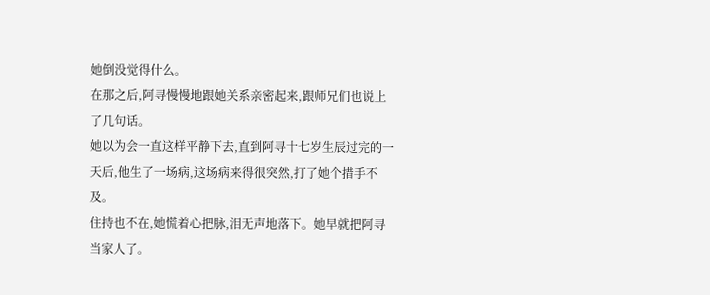她倒没觉得什么。
在那之后,阿寻慢慢地跟她关系亲密起来,跟师兄们也说上了几句话。
她以为会一直这样平静下去,直到阿寻十七岁生辰过完的一天后,他生了一场病,这场病来得很突然,打了她个措手不及。
住持也不在,她慌着心把脉,泪无声地落下。她早就把阿寻当家人了。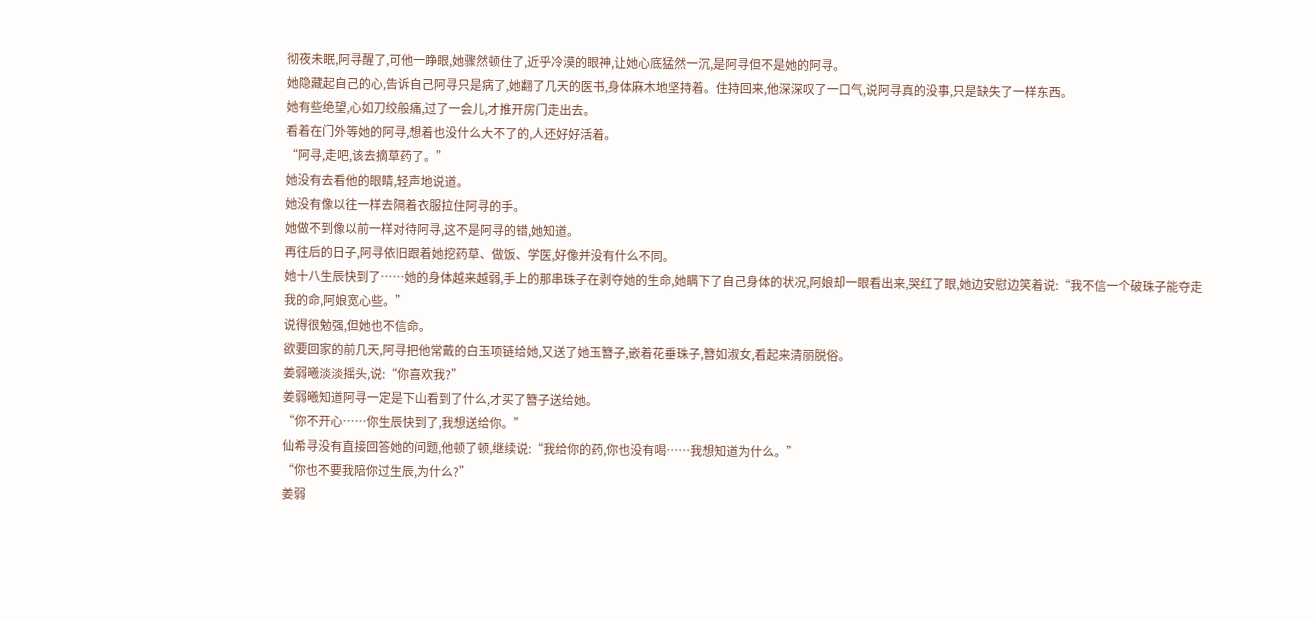彻夜未眠,阿寻醒了,可他一睁眼,她骤然顿住了,近乎冷漠的眼神,让她心底猛然一沉,是阿寻但不是她的阿寻。
她隐藏起自己的心,告诉自己阿寻只是病了,她翻了几天的医书,身体麻木地坚持着。住持回来,他深深叹了一口气,说阿寻真的没事,只是缺失了一样东西。
她有些绝望,心如刀绞般痛,过了一会儿,才推开房门走出去。
看着在门外等她的阿寻,想着也没什么大不了的,人还好好活着。
“阿寻,走吧,该去摘草药了。”
她没有去看他的眼睛,轻声地说道。
她没有像以往一样去隔着衣服拉住阿寻的手。
她做不到像以前一样对待阿寻,这不是阿寻的错,她知道。
再往后的日子,阿寻依旧跟着她挖药草、做饭、学医,好像并没有什么不同。
她十八生辰快到了……她的身体越来越弱,手上的那串珠子在剥夺她的生命,她瞒下了自己身体的状况,阿娘却一眼看出来,哭红了眼,她边安慰边笑着说:“我不信一个破珠子能夺走我的命,阿娘宽心些。”
说得很勉强,但她也不信命。
欲要回家的前几天,阿寻把他常戴的白玉项链给她,又送了她玉簪子,嵌着花垂珠子,簪如淑女,看起来清丽脱俗。
姜弱曦淡淡摇头,说:“你喜欢我?”
姜弱曦知道阿寻一定是下山看到了什么,才买了簪子送给她。
“你不开心……你生辰快到了,我想送给你。”
仙希寻没有直接回答她的问题,他顿了顿,继续说:“我给你的药,你也没有喝……我想知道为什么。”
“你也不要我陪你过生辰,为什么?”
姜弱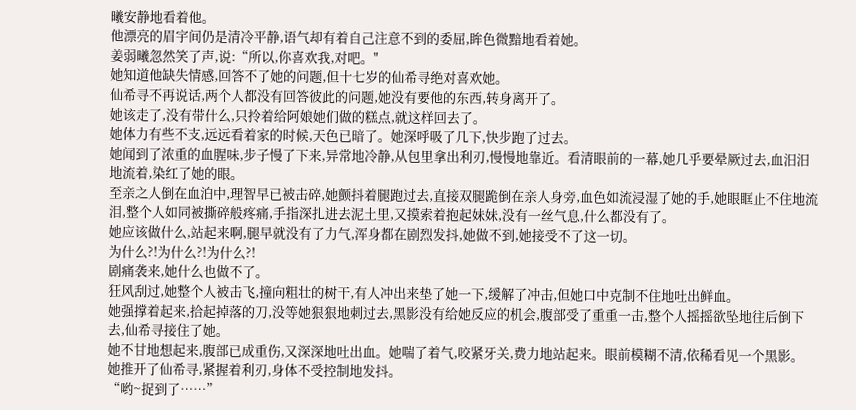曦安静地看着他。
他漂亮的眉宇间仍是清冷平静,语气却有着自己注意不到的委屈,眸色微黯地看着她。
姜弱曦忽然笑了声,说:“所以,你喜欢我,对吧。"
她知道他缺失情感,回答不了她的问题,但十七岁的仙希寻绝对喜欢她。
仙希寻不再说话,两个人都没有回答彼此的问题,她没有要他的东西,转身离开了。
她该走了,没有带什么,只拎着给阿娘她们做的糕点,就这样回去了。
她体力有些不支,远远看着家的时候,天色已暗了。她深呼吸了几下,快步跑了过去。
她闻到了浓重的血腥味,步子慢了下来,异常地冷静,从包里拿出利刃,慢慢地靠近。看清眼前的一幕,她几乎要晕厥过去,血汨汨地流着,染红了她的眼。
至亲之人倒在血泊中,理智早已被击碎,她颤抖着腿跑过去,直接双腿跪倒在亲人身旁,血色如流浸湿了她的手,她眼眶止不住地流泪,整个人如同被撕碎般疼痛,手指深扎进去泥土里,又摸索着抱起妹妹,没有一丝气息,什么都没有了。
她应该做什么,站起来啊,腿早就没有了力气,浑身都在剧烈发抖,她做不到,她接受不了这一切。
为什么?!为什么?!为什么?!
剧痛袭来,她什么也做不了。
狂风刮过,她整个人被击飞,撞向粗壮的树干,有人冲出来垫了她一下,缓解了冲击,但她口中克制不住地吐出鲜血。
她强撑着起来,拾起掉落的刀,没等她狠狠地刺过去,黑影没有给她反应的机会,腹部受了重重一击,整个人摇摇欲坠地往后倒下去,仙希寻接住了她。
她不甘地想起来,腹部已成重伤,又深深地吐出血。她喘了着气,咬紧牙关,费力地站起来。眼前模糊不清,依稀看见一个黑影。
她推开了仙希寻,紧握着利刃,身体不受控制地发抖。
“哟~捉到了……”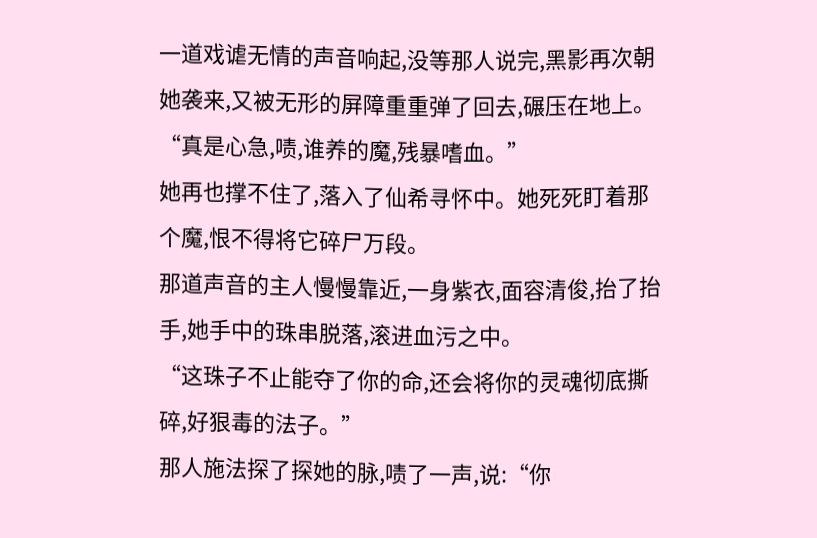一道戏谑无情的声音响起,没等那人说完,黑影再次朝她袭来,又被无形的屏障重重弹了回去,碾压在地上。
“真是心急,啧,谁养的魔,残暴嗜血。”
她再也撑不住了,落入了仙希寻怀中。她死死盯着那个魔,恨不得将它碎尸万段。
那道声音的主人慢慢靠近,一身紫衣,面容清俊,抬了抬手,她手中的珠串脱落,滚进血污之中。
“这珠子不止能夺了你的命,还会将你的灵魂彻底撕碎,好狠毒的法子。”
那人施法探了探她的脉,啧了一声,说:“你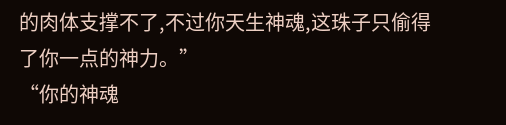的肉体支撑不了,不过你天生神魂,这珠子只偷得了你一点的神力。”
“你的神魂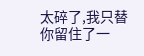太碎了,我只替你留住了一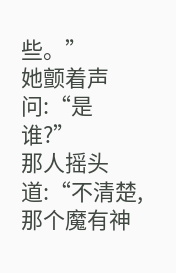些。”
她颤着声问:“是谁?”
那人摇头道:“不清楚,那个魔有神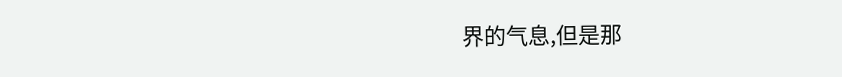界的气息,但是那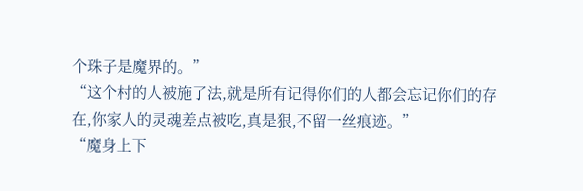个珠子是魔界的。”
“这个村的人被施了法,就是所有记得你们的人都会忘记你们的存在,你家人的灵魂差点被吃,真是狠,不留一丝痕迹。”
“魔身上下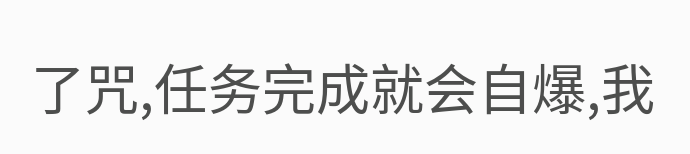了咒,任务完成就会自爆,我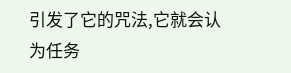引发了它的咒法,它就会认为任务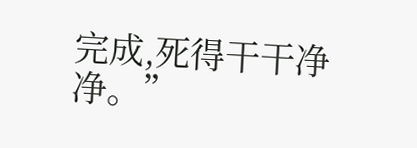完成,死得干干净净。”